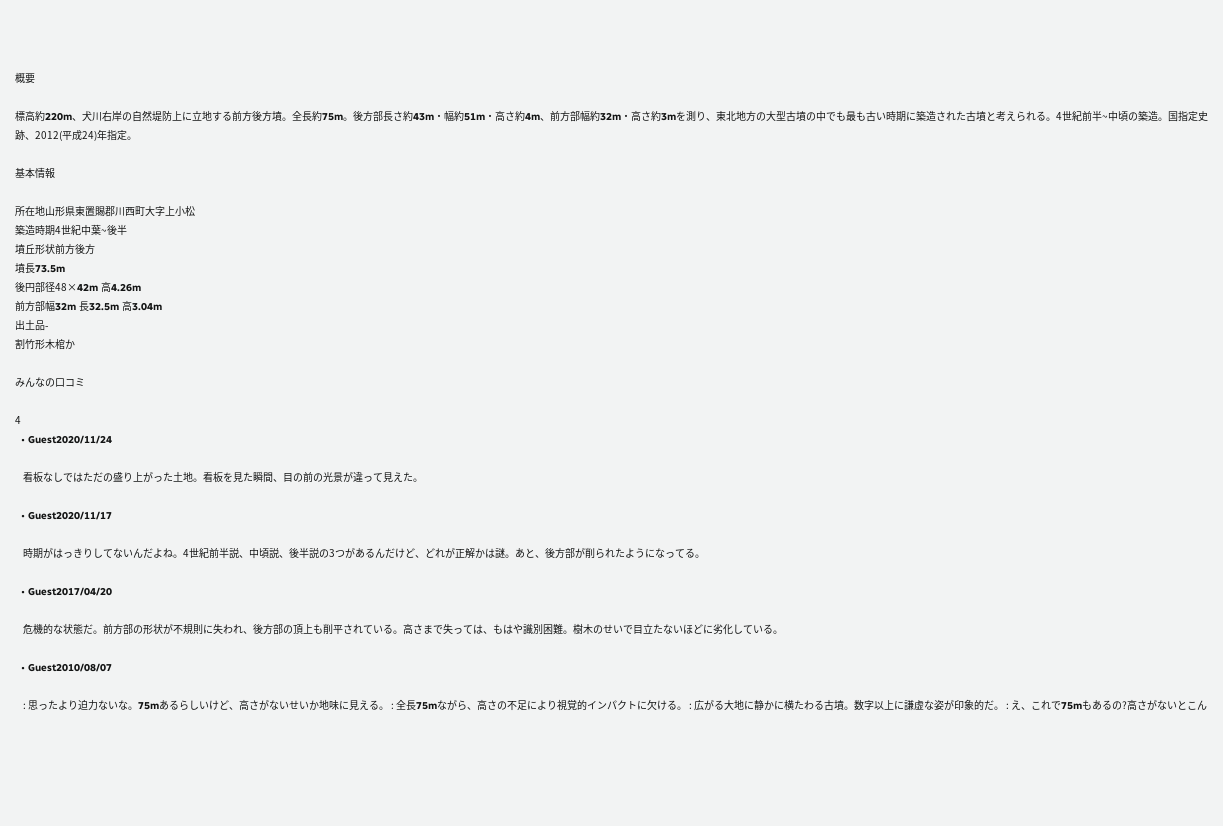概要

標高約220m、犬川右岸の自然堤防上に立地する前方後方墳。全長約75m。後方部長さ約43m・幅約51m・高さ約4m、前方部幅約32m・高さ約3mを測り、東北地方の大型古墳の中でも最も古い時期に築造された古墳と考えられる。4世紀前半~中頃の築造。国指定史跡、2012(平成24)年指定。

基本情報

所在地山形県東置賜郡川西町大字上小松
築造時期4世紀中葉~後半
墳丘形状前方後方
墳長73.5m
後円部径48×42m 高4.26m
前方部幅32m 長32.5m 高3.04m
出土品-
割竹形木棺か

みんなの口コミ

4
  • Guest2020/11/24

    看板なしではただの盛り上がった土地。看板を見た瞬間、目の前の光景が違って見えた。

  • Guest2020/11/17

    時期がはっきりしてないんだよね。4世紀前半説、中頃説、後半説の3つがあるんだけど、どれが正解かは謎。あと、後方部が削られたようになってる。

  • Guest2017/04/20

    危機的な状態だ。前方部の形状が不規則に失われ、後方部の頂上も削平されている。高さまで失っては、もはや識別困難。樹木のせいで目立たないほどに劣化している。

  • Guest2010/08/07

    : 思ったより迫力ないな。75mあるらしいけど、高さがないせいか地味に見える。 : 全長75mながら、高さの不足により視覚的インパクトに欠ける。 : 広がる大地に静かに横たわる古墳。数字以上に謙虚な姿が印象的だ。 : え、これで75mもあるの?高さがないとこん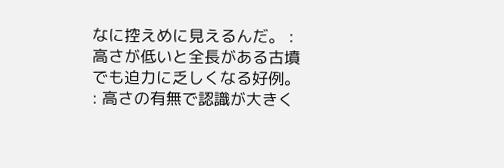なに控えめに見えるんだ。 : 高さが低いと全長がある古墳でも迫力に乏しくなる好例。 : 高さの有無で認識が大きく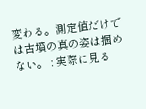変わる。測定値だけでは古墳の真の姿は掴めない。 : 実際に見る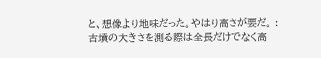と、想像より地味だった。やはり高さが要だ。 : 古墳の大きさを測る際は全長だけでなく高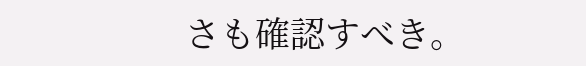さも確認すべき。